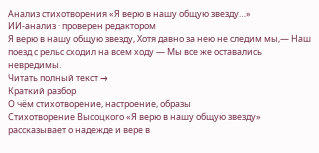Анализ стихотворения «Я верю в нашу общую звезду…»
ИИ-анализ · проверен редактором
Я верю в нашу общую звезду, Хотя давно за нею не следим мы,— Наш поезд с рельс сходил на всем ходу — Мы все же оставались невредимы.
Читать полный текст →
Краткий разбор
О чём стихотворение, настроение, образы
Стихотворение Высоцкого «Я верю в нашу общую звезду» рассказывает о надежде и вере в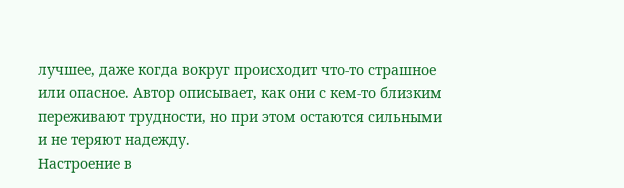лучшее, даже когда вокруг происходит что-то страшное или опасное. Автор описывает, как они с кем-то близким переживают трудности, но при этом остаются сильными и не теряют надежду.
Настроение в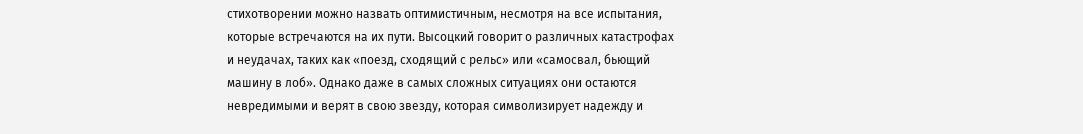стихотворении можно назвать оптимистичным, несмотря на все испытания, которые встречаются на их пути. Высоцкий говорит о различных катастрофах и неудачах, таких как «поезд, сходящий с рельс» или «самосвал, бьющий машину в лоб». Однако даже в самых сложных ситуациях они остаются невредимыми и верят в свою звезду, которая символизирует надежду и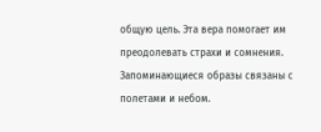общую цель. Эта вера помогает им преодолевать страхи и сомнения.
Запоминающиеся образы связаны с полетами и небом.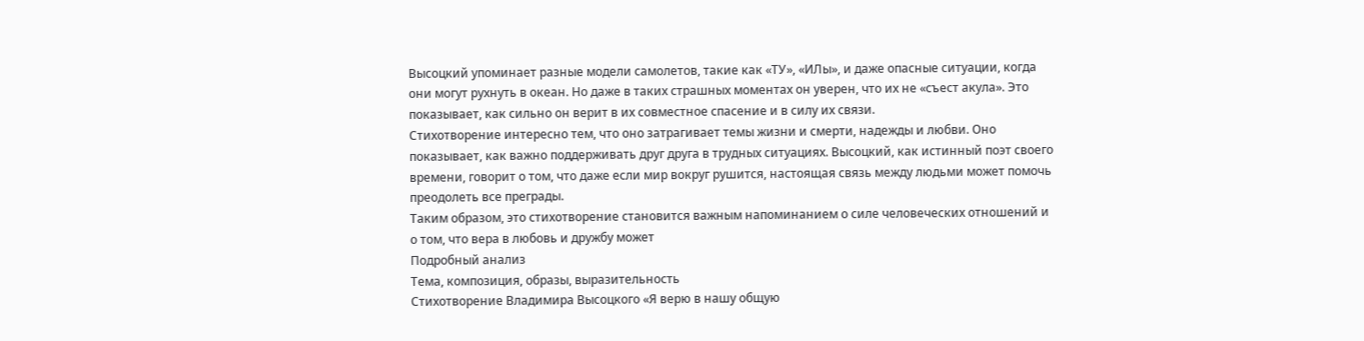Высоцкий упоминает разные модели самолетов, такие как «ТУ», «ИЛы», и даже опасные ситуации, когда они могут рухнуть в океан. Но даже в таких страшных моментах он уверен, что их не «съест акулa». Это показывает, как сильно он верит в их совместное спасение и в силу их связи.
Стихотворение интересно тем, что оно затрагивает темы жизни и смерти, надежды и любви. Оно показывает, как важно поддерживать друг друга в трудных ситуациях. Высоцкий, как истинный поэт своего времени, говорит о том, что даже если мир вокруг рушится, настоящая связь между людьми может помочь преодолеть все преграды.
Таким образом, это стихотворение становится важным напоминанием о силе человеческих отношений и о том, что вера в любовь и дружбу может
Подробный анализ
Тема, композиция, образы, выразительность
Стихотворение Владимира Высоцкого «Я верю в нашу общую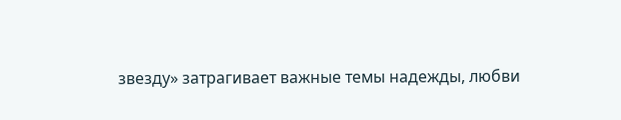звезду» затрагивает важные темы надежды, любви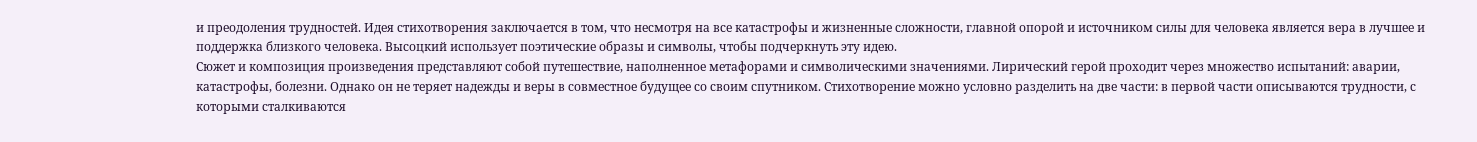и преодоления трудностей. Идея стихотворения заключается в том, что несмотря на все катастрофы и жизненные сложности, главной опорой и источником силы для человека является вера в лучшее и поддержка близкого человека. Высоцкий использует поэтические образы и символы, чтобы подчеркнуть эту идею.
Сюжет и композиция произведения представляют собой путешествие, наполненное метафорами и символическими значениями. Лирический герой проходит через множество испытаний: аварии, катастрофы, болезни. Однако он не теряет надежды и веры в совместное будущее со своим спутником. Стихотворение можно условно разделить на две части: в первой части описываются трудности, с которыми сталкиваются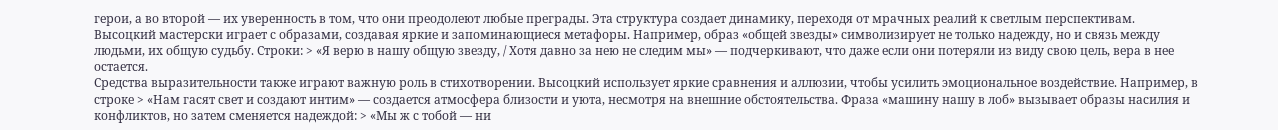герои, а во второй — их уверенность в том, что они преодолеют любые преграды. Эта структура создает динамику, переходя от мрачных реалий к светлым перспективам.
Высоцкий мастерски играет с образами, создавая яркие и запоминающиеся метафоры. Например, образ «общей звезды» символизирует не только надежду, но и связь между людьми, их общую судьбу. Строки: > «Я верю в нашу общую звезду, / Хотя давно за нею не следим мы» — подчеркивают, что даже если они потеряли из виду свою цель, вера в нее остается.
Средства выразительности также играют важную роль в стихотворении. Высоцкий использует яркие сравнения и аллюзии, чтобы усилить эмоциональное воздействие. Например, в строке > «Нам гасят свет и создают интим» — создается атмосфера близости и уюта, несмотря на внешние обстоятельства. Фраза «машину нашу в лоб» вызывает образы насилия и конфликтов, но затем сменяется надеждой: > «Мы ж с тобой — ни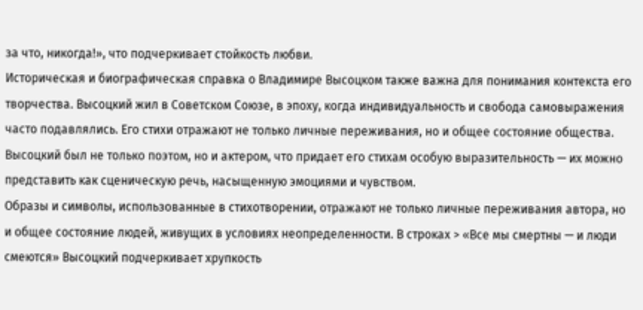за что, никогда!», что подчеркивает стойкость любви.
Историческая и биографическая справка о Владимире Высоцком также важна для понимания контекста его творчества. Высоцкий жил в Советском Союзе, в эпоху, когда индивидуальность и свобода самовыражения часто подавлялись. Его стихи отражают не только личные переживания, но и общее состояние общества. Высоцкий был не только поэтом, но и актером, что придает его стихам особую выразительность — их можно представить как сценическую речь, насыщенную эмоциями и чувством.
Образы и символы, использованные в стихотворении, отражают не только личные переживания автора, но и общее состояние людей, живущих в условиях неопределенности. В строках > «Все мы смертны — и люди смеются» Высоцкий подчеркивает хрупкость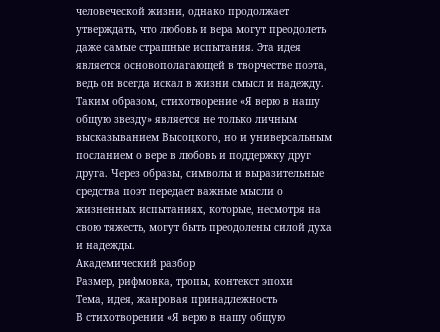человеческой жизни, однако продолжает утверждать, что любовь и вера могут преодолеть даже самые страшные испытания. Эта идея является основополагающей в творчестве поэта, ведь он всегда искал в жизни смысл и надежду.
Таким образом, стихотворение «Я верю в нашу общую звезду» является не только личным высказыванием Высоцкого, но и универсальным посланием о вере в любовь и поддержку друг друга. Через образы, символы и выразительные средства поэт передает важные мысли о жизненных испытаниях, которые, несмотря на свою тяжесть, могут быть преодолены силой духа и надежды.
Академический разбор
Размер, рифмовка, тропы, контекст эпохи
Тема, идея, жанровая принадлежность
В стихотворении «Я верю в нашу общую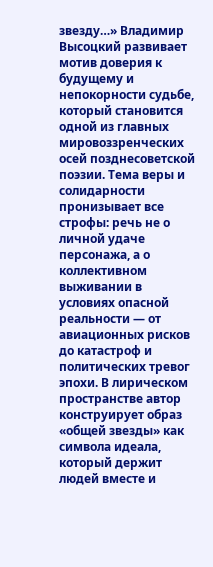звезду…» Владимир Высоцкий развивает мотив доверия к будущему и непокорности судьбе, который становится одной из главных мировоззренческих осей позднесоветской поэзии. Тема веры и солидарности пронизывает все строфы: речь не о личной удаче персонажа, а о коллективном выживании в условиях опасной реальности — от авиационных рисков до катастроф и политических тревог эпохи. В лирическом пространстве автор конструирует образ «общей звезды» как символа идеала, который держит людей вместе и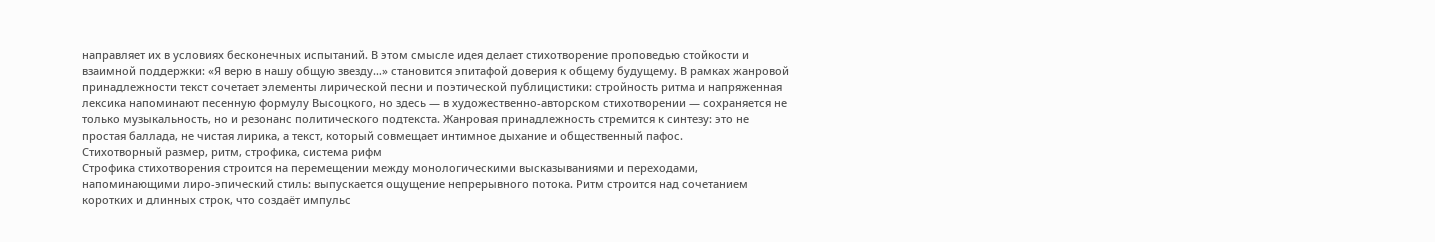направляет их в условиях бесконечных испытаний. В этом смысле идея делает стихотворение проповедью стойкости и взаимной поддержки: «Я верю в нашу общую звезду…» становится эпитафой доверия к общему будущему. В рамках жанровой принадлежности текст сочетает элементы лирической песни и поэтической публицистики: стройность ритма и напряженная лексика напоминают песенную формулу Высоцкого, но здесь — в художественно-авторском стихотворении — сохраняется не только музыкальность, но и резонанс политического подтекста. Жанровая принадлежность стремится к синтезу: это не простая баллада, не чистая лирика, а текст, который совмещает интимное дыхание и общественный пафос.
Стихотворный размер, ритм, строфика, система рифм
Строфика стихотворения строится на перемещении между монологическими высказываниями и переходами, напоминающими лиро-эпический стиль: выпускается ощущение непрерывного потока. Ритм строится над сочетанием коротких и длинных строк, что создаёт импульс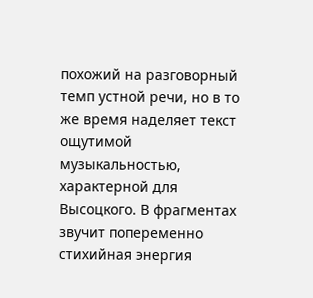похожий на разговорный темп устной речи, но в то же время наделяет текст ощутимой музыкальностью, характерной для Высоцкого. В фрагментах звучит попеременно стихийная энергия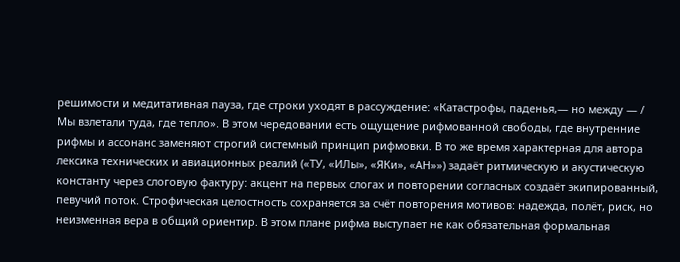решимости и медитативная пауза, где строки уходят в рассуждение: «Катастрофы, паденья,— но между — / Мы взлетали туда, где тепло». В этом чередовании есть ощущение рифмованной свободы, где внутренние рифмы и ассонанс заменяют строгий системный принцип рифмовки. В то же время характерная для автора лексика технических и авиационных реалий («ТУ, «ИЛы», «ЯКи», «АН»») задаёт ритмическую и акустическую константу через слоговую фактуру: акцент на первых слогах и повторении согласных создаёт экипированный, певучий поток. Строфическая целостность сохраняется за счёт повторения мотивов: надежда, полёт, риск, но неизменная вера в общий ориентир. В этом плане рифма выступает не как обязательная формальная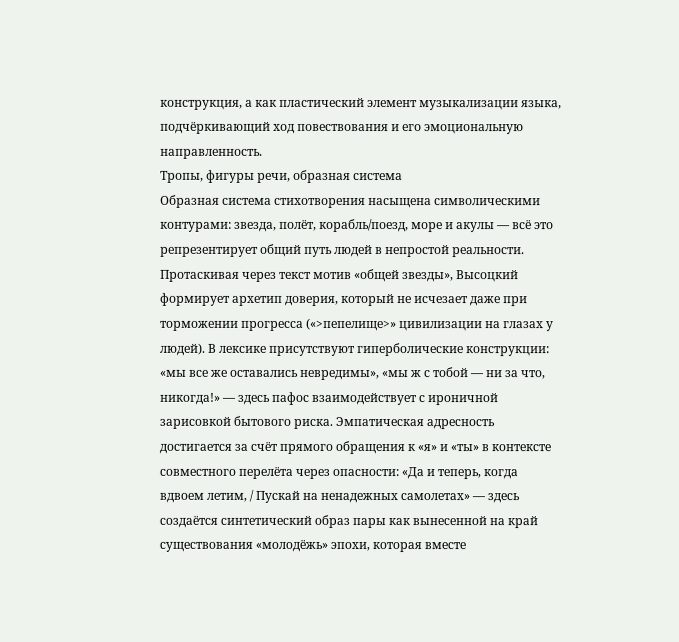конструкция, а как пластический элемент музыкализации языка, подчёркивающий ход повествования и его эмоциональную направленность.
Тропы, фигуры речи, образная система
Образная система стихотворения насыщена символическими контурами: звезда, полёт, корабль/поезд, море и акулы — всё это репрезентирует общий путь людей в непростой реальности. Протаскивая через текст мотив «общей звезды», Высоцкий формирует архетип доверия, который не исчезает даже при торможении прогресса («>пепелище>» цивилизации на глазах у людей). В лексике присутствуют гиперболические конструкции: «мы все же оставались невредимы», «мы ж с тобой — ни за что, никогда!» — здесь пафос взаимодействует с ироничной зарисовкой бытового риска. Эмпатическая адресность достигается за счёт прямого обращения к «я» и «ты» в контексте совместного перелёта через опасности: «Да и теперь, когда вдвоем летим, / Пускай на ненадежных самолетах» — здесь создаётся синтетический образ пары как вынесенной на край существования «молодёжь» эпохи, которая вместе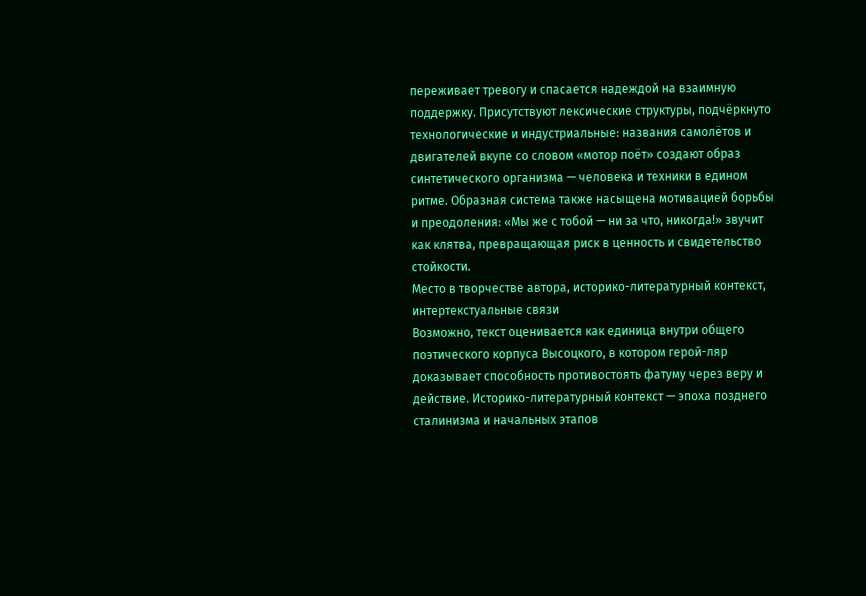переживает тревогу и спасается надеждой на взаимную поддержку. Присутствуют лексические структуры, подчёркнуто технологические и индустриальные: названия самолётов и двигателей вкупе со словом «мотор поёт» создают образ синтетического организма — человека и техники в едином ритме. Образная система также насыщена мотивацией борьбы и преодоления: «Мы же с тобой — ни за что, никогда!» звучит как клятва, превращающая риск в ценность и свидетельство стойкости.
Место в творчестве автора, историко-литературный контекст, интертекстуальные связи
Возможно, текст оценивается как единица внутри общего поэтического корпуса Высоцкого, в котором герой-ляр доказывает способность противостоять фатуму через веру и действие. Историко-литературный контекст — эпоха позднего сталинизма и начальных этапов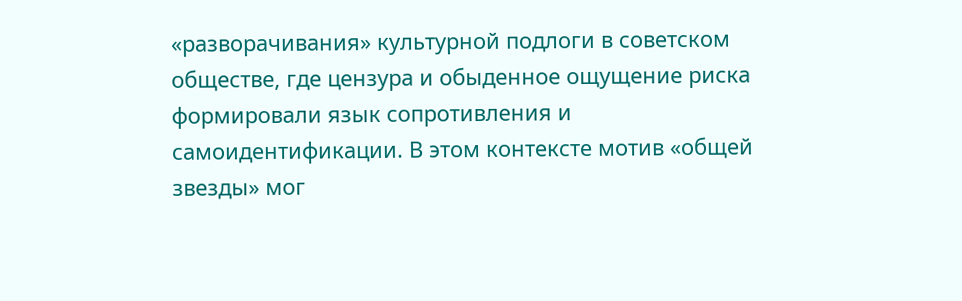«разворачивания» культурной подлоги в советском обществе, где цензура и обыденное ощущение риска формировали язык сопротивления и самоидентификации. В этом контексте мотив «общей звезды» мог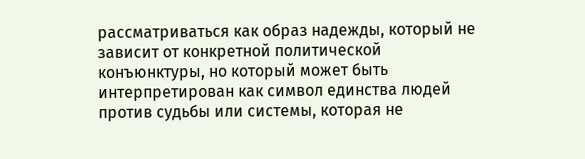рассматриваться как образ надежды, который не зависит от конкретной политической конъюнктуры, но который может быть интерпретирован как символ единства людей против судьбы или системы, которая не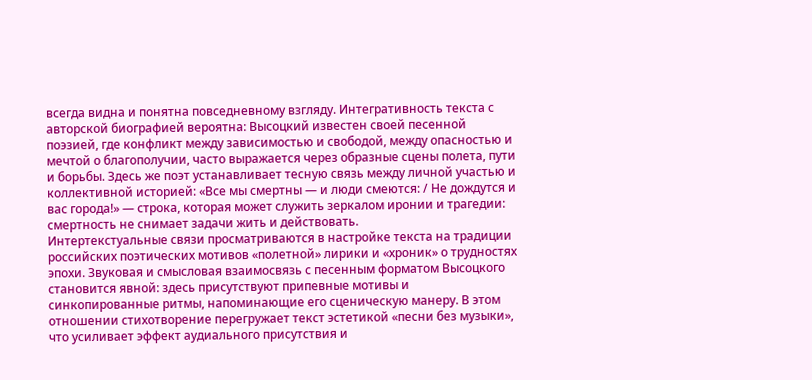всегда видна и понятна повседневному взгляду. Интегративность текста с авторской биографией вероятна: Высоцкий известен своей песенной поэзией, где конфликт между зависимостью и свободой, между опасностью и мечтой о благополучии, часто выражается через образные сцены полета, пути и борьбы. Здесь же поэт устанавливает тесную связь между личной участью и коллективной историей: «Все мы смертны — и люди смеются: / Не дождутся и вас города!» — строка, которая может служить зеркалом иронии и трагедии: смертность не снимает задачи жить и действовать.
Интертекстуальные связи просматриваются в настройке текста на традиции российских поэтических мотивов «полетной» лирики и «хроник» о трудностях эпохи. Звуковая и смысловая взаимосвязь с песенным форматом Высоцкого становится явной: здесь присутствуют припевные мотивы и синкопированные ритмы, напоминающие его сценическую манеру. В этом отношении стихотворение перегружает текст эстетикой «песни без музыки», что усиливает эффект аудиального присутствия и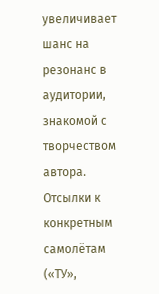увеличивает шанс на резонанс в аудитории, знакомой с творчеством автора. Отсылки к конкретным самолётам («ТУ»,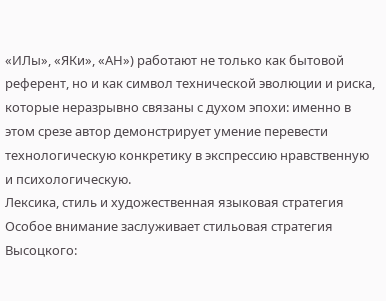«ИЛы», «ЯКи», «АН») работают не только как бытовой референт, но и как символ технической эволюции и риска, которые неразрывно связаны с духом эпохи: именно в этом срезе автор демонстрирует умение перевести технологическую конкретику в экспрессию нравственную и психологическую.
Лексика, стиль и художественная языковая стратегия
Особое внимание заслуживает стильовая стратегия Высоцкого: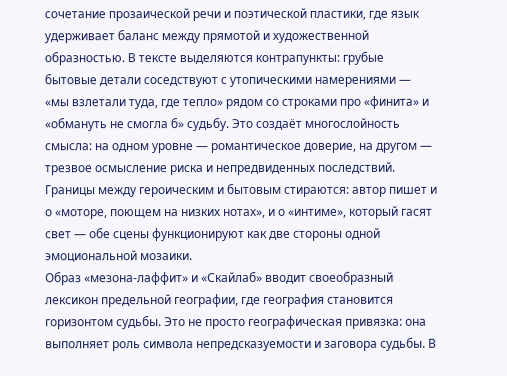сочетание прозаической речи и поэтической пластики, где язык удерживает баланс между прямотой и художественной образностью. В тексте выделяются контрапункты: грубые бытовые детали соседствуют с утопическими намерениями — «мы взлетали туда, где тепло» рядом со строками про «финита» и «обмануть не смогла б» судьбу. Это создаёт многослойность смысла: на одном уровне — романтическое доверие, на другом — трезвое осмысление риска и непредвиденных последствий. Границы между героическим и бытовым стираются: автор пишет и о «моторе, поющем на низких нотах», и о «интиме», который гасят свет — обе сцены функционируют как две стороны одной эмоциональной мозаики.
Образ «мезона-лаффит» и «Скайлаб» вводит своеобразный лексикон предельной географии, где география становится горизонтом судьбы. Это не просто географическая привязка: она выполняет роль символа непредсказуемости и заговора судьбы. В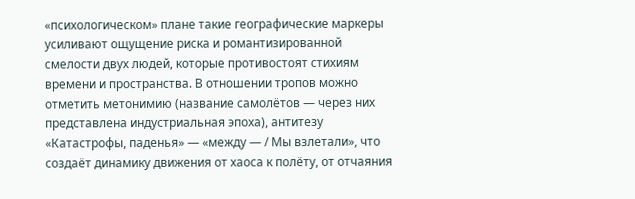«психологическом» плане такие географические маркеры усиливают ощущение риска и романтизированной смелости двух людей, которые противостоят стихиям времени и пространства. В отношении тропов можно отметить метонимию (название самолётов — через них представлена индустриальная эпоха), антитезу «Катастрофы, паденья» — «между — / Мы взлетали», что создаёт динамику движения от хаоса к полёту, от отчаяния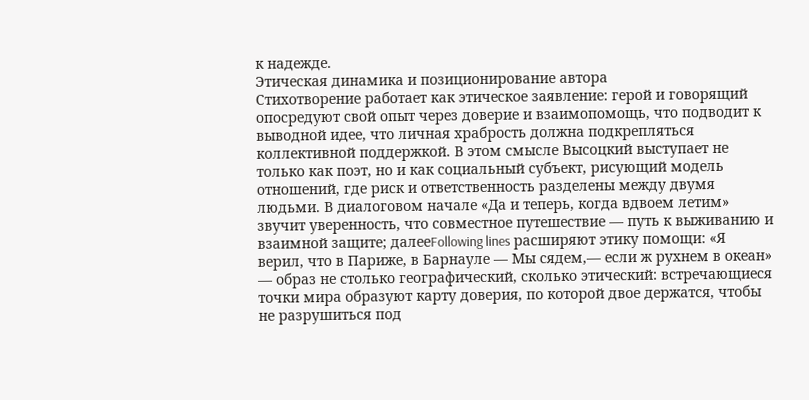к надежде.
Этическая динамика и позиционирование автора
Стихотворение работает как этическое заявление: герой и говорящий опосредуют свой опыт через доверие и взаимопомощь, что подводит к выводной идее, что личная храбрость должна подкрепляться коллективной поддержкой. В этом смысле Высоцкий выступает не только как поэт, но и как социальный субъект, рисующий модель отношений, где риск и ответственность разделены между двумя людьми. В диалоговом начале «Да и теперь, когда вдвоем летим» звучит уверенность, что совместное путешествие — путь к выживанию и взаимной защите; далееFollowing lines расширяют этику помощи: «Я верил, что в Париже, в Барнауле — Мы сядем,— если ж рухнем в океан» — образ не столько географический, сколько этический: встречающиеся точки мира образуют карту доверия, по которой двое держатся, чтобы не разрушиться под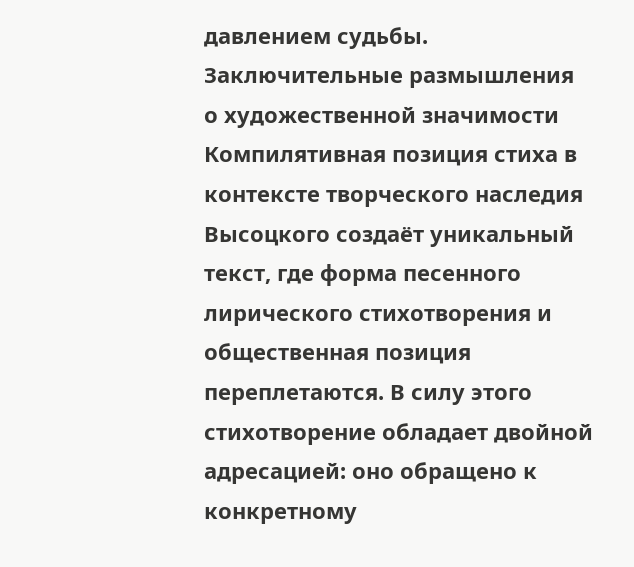давлением судьбы.
Заключительные размышления о художественной значимости
Компилятивная позиция стиха в контексте творческого наследия Высоцкого создаёт уникальный текст, где форма песенного лирического стихотворения и общественная позиция переплетаются. В силу этого стихотворение обладает двойной адресацией: оно обращено к конкретному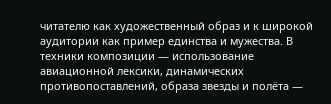читателю как художественный образ и к широкой аудитории как пример единства и мужества. В техники композиции — использование авиационной лексики, динамических противопоставлений, образа звезды и полёта —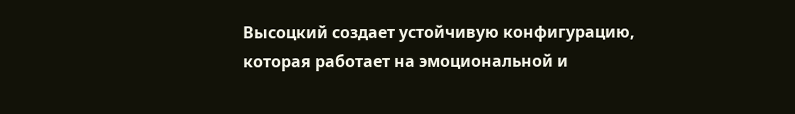Высоцкий создает устойчивую конфигурацию, которая работает на эмоциональной и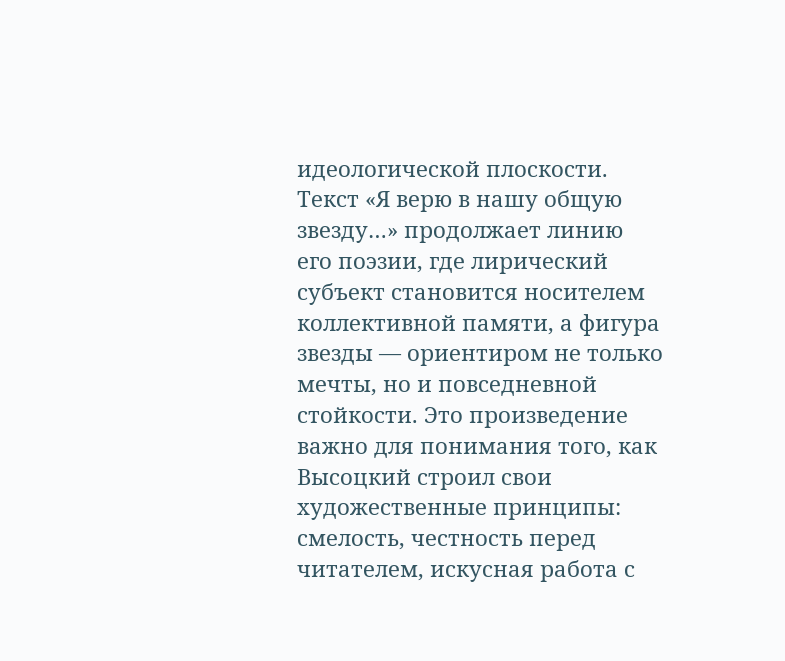идеологической плоскости. Текст «Я верю в нашу общую звезду…» продолжает линию его поэзии, где лирический субъект становится носителем коллективной памяти, а фигура звезды — ориентиром не только мечты, но и повседневной стойкости. Это произведение важно для понимания того, как Высоцкий строил свои художественные принципы: смелость, честность перед читателем, искусная работа с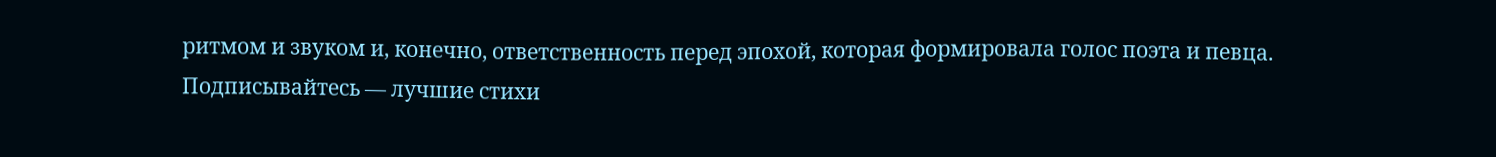ритмом и звуком и, конечно, ответственность перед эпохой, которая формировала голос поэта и певца.
Подписывайтесь — лучшие стихи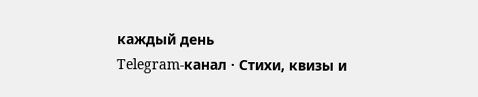каждый день
Telegram-канал · Стихи, квизы и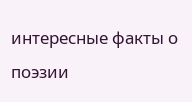интересные факты о поэзии